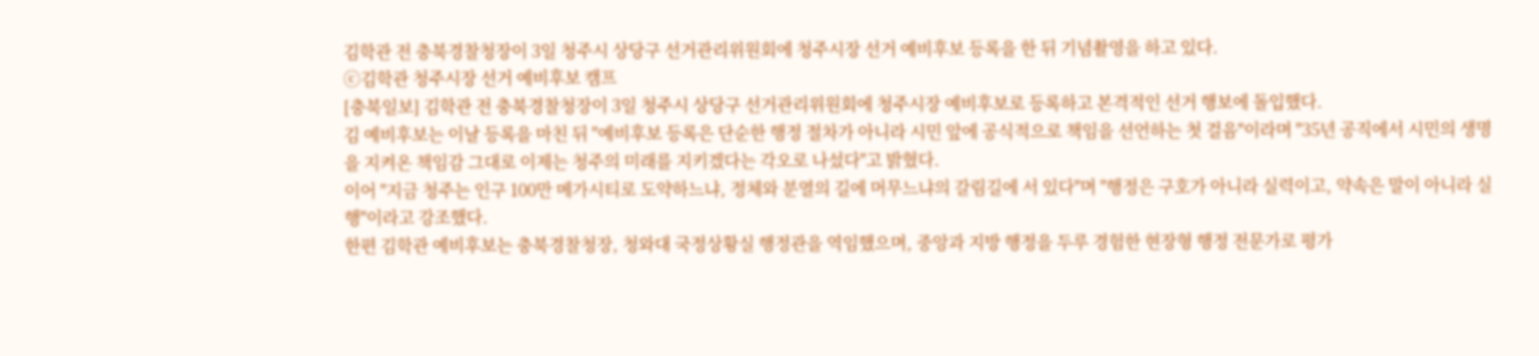김학관 전 충북경찰청장이 3일 청주시 상당구 선거관리위원회에 청주시장 선거 예비후보 등록을 한 뒤 기념촬영을 하고 있다.
ⓒ김학관 청주시장 선거 예비후보 캠프
[충북일보] 김학관 전 충북경찰청장이 3일 청주시 상당구 선거관리위원회에 청주시장 예비후보로 등록하고 본격적인 선거 행보에 돌입했다.
김 예비후보는 이날 등록을 마친 뒤 "예비후보 등록은 단순한 행정 절차가 아니라 시민 앞에 공식적으로 책임을 선언하는 첫 걸음"이라며 "35년 공직에서 시민의 생명을 지켜온 책임감 그대로 이제는 청주의 미래를 지키겠다는 각오로 나섰다"고 밝혔다.
이어 "지금 청주는 인구 100만 메가시티로 도약하느냐, 정체와 분열의 길에 머무느냐의 갈림길에 서 있다"며 "행정은 구호가 아니라 실력이고, 약속은 말이 아니라 실행"이라고 강조했다.
한편 김학관 예비후보는 충북경찰청장, 청와대 국정상황실 행정관을 역임했으며, 중앙과 지방 행정을 두루 경험한 현장형 행정 전문가로 평가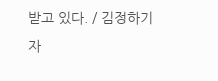받고 있다. / 김정하기자